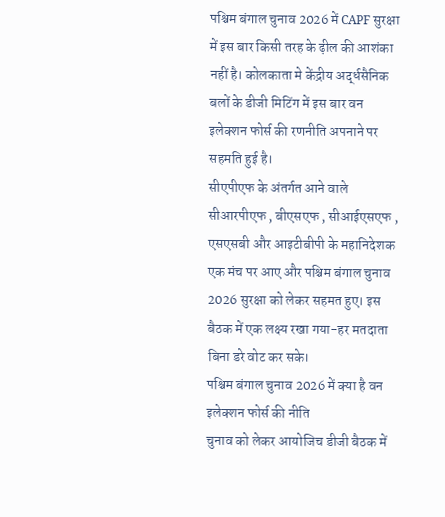पश्चिम बंगाल चुनाव 2026 में CAPF सुरक्षा में इस बार किसी तरह के ढ़ील की आशंका नहीं है। कोलकाता मे केंद्रीय अर्द्धसैनिक बलों के डीजी मिटिंग में इस बार वन इलेक्शन फोर्स की रणनीति अपनाने पर सहमति हुई है।
सीएपीएफ के अंतर्गत आने वाले सीआरपीएफ , बीएसएफ , सीआईएसएफ , एसएसबी और आइटीबीपी के महानिदेशक एक मंच पर आए और पश्चिम बंगाल चुनाव 2026 सुरक्षा को लेकर सहमत हुए। इस बैठक में एक लक्ष्य रखा गया-हर मतदाता बिना डरे वोट कर सके।
पश्चिम बंगाल चुनाव 2026 में क्या है वन इलेक्शन फोर्स की नीति
चुनाव को लेकर आयोजिच डीजी बैठक में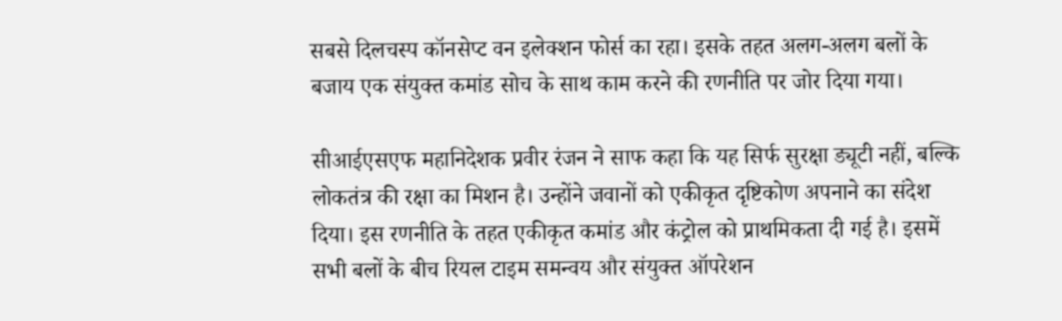सबसे दिलचस्प कॉनसेप्ट वन इलेक्शन फोर्स का रहा। इसके तहत अलग-अलग बलों के बजाय एक संयुक्त कमांड सोच के साथ काम करने की रणनीति पर जोर दिया गया।

सीआईएसएफ महानिदेशक प्रवीर रंजन ने साफ कहा कि यह सिर्फ सुरक्षा ड्यूटी नहीं, बल्कि लोकतंत्र की रक्षा का मिशन है। उन्होंने जवानों को एकीकृत दृष्टिकोण अपनाने का संदेश दिया। इस रणनीति के तहत एकीकृत कमांड और कंट्रोल को प्राथमिकता दी गई है। इसमें सभी बलों के बीच रियल टाइम समन्वय और संयुक्त ऑपरेशन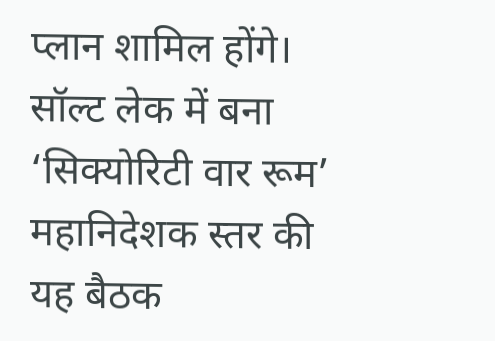प्लान शामिल होंगे।
सॉल्ट लेक में बना ‘सिक्योरिटी वार रूम’
महानिदेशक स्तर की यह बैठक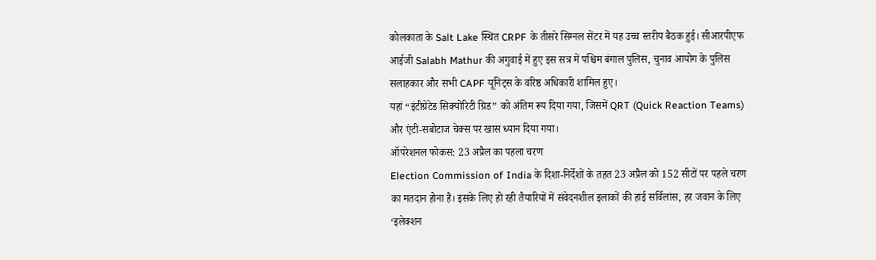कोलकाता के Salt Lake स्थित CRPF के तीसरे सिग्नल सेंटर में यह उच्च स्तरीय बैठक हुई। सीआरपीएफ आईजी Salabh Mathur की अगुवाई में हुए इस सत्र में पश्चिम बंगाल पुलिस, चुनाव आयोग के पुलिस सलाहकार और सभी CAPF यूनिट्स के वरिष्ठ अधिकारी शामिल हुए।
यहां “इंटीग्रेटेड सिक्योरिटी ग्रिड” को अंतिम रूप दिया गया, जिसमें QRT (Quick Reaction Teams) और एंटी-सबोटाज चेक्स पर खास ध्यान दिया गया।
ऑपरेशनल फोकस: 23 अप्रैल का पहला चरण
Election Commission of India के दिशा-निर्देशों के तहत 23 अप्रैल को 152 सीटों पर पहले चरण का मतदान होना है। इसके लिए हो रही तैयारियों में संवेदनशील इलाकों की हाई सर्विलांस, हर जवान के लिए ‘इलेक्शन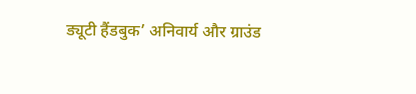ड्यूटी हैंडबुक’ अनिवार्य और ग्राउंड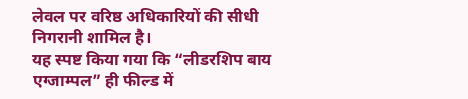लेवल पर वरिष्ठ अधिकारियों की सीधी निगरानी शामिल है।
यह स्पष्ट किया गया कि “लीडरशिप बाय एग्जाम्पल” ही फील्ड में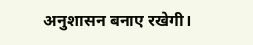अनुशासन बनाए रखेगी।